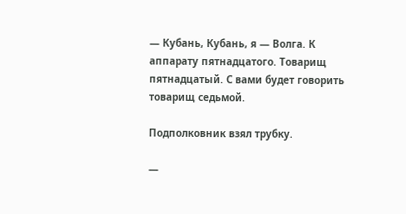— Кубань, Кубань, я — Волга. К аппарату пятнадцатого. Товарищ пятнадцатый. С вами будет говорить товарищ седьмой.

Подполковник взял трубку.

—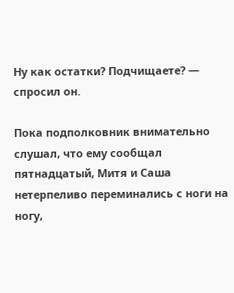Ну как остатки? Подчищаете? — спросил он.

Пока подполковник внимательно слушал, что ему сообщал пятнадцатый, Митя и Саша нетерпеливо переминались с ноги на ногу,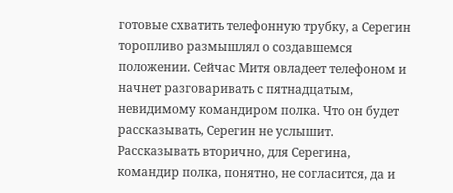готовые схватить телефонную трубку, а Серегин торопливо размышлял о создавшемся положении. Сейчас Митя овладеет телефоном и начнет разговаривать с пятнадцатым, невидимому командиром полка. Что он будет рассказывать, Серегин не услышит. Рассказывать вторично, для Серегина, командир полка, понятно, не согласится, да и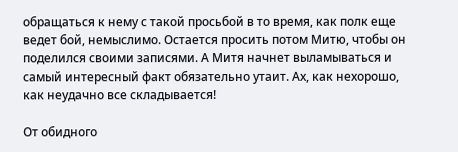обращаться к нему с такой просьбой в то время, как полк еще ведет бой, немыслимо. Остается просить потом Митю, чтобы он поделился своими записями. А Митя начнет выламываться и самый интересный факт обязательно утаит. Ах, как нехорошо, как неудачно все складывается!

От обидного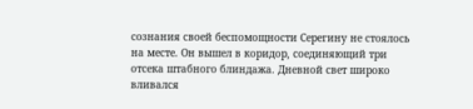сознания своей беспомощности Серегину не стоялось на месте. Он вышел в коридор, соединяющий три отсека штабного блиндажа. Дневной свет широко вливался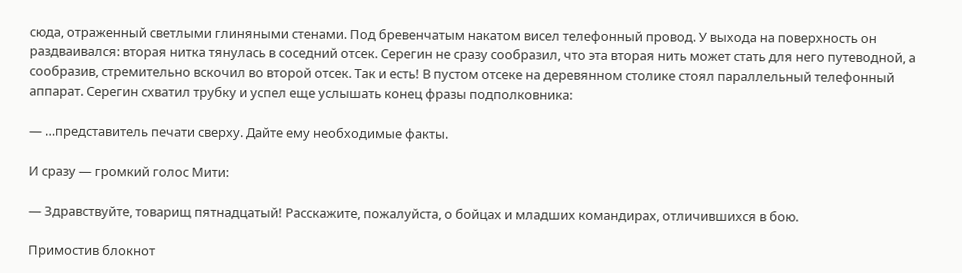сюда, отраженный светлыми глиняными стенами. Под бревенчатым накатом висел телефонный провод. У выхода на поверхность он раздваивался: вторая нитка тянулась в соседний отсек. Серегин не сразу сообразил, что эта вторая нить может стать для него путеводной, а сообразив, стремительно вскочил во второй отсек. Так и есть! В пустом отсеке на деревянном столике стоял параллельный телефонный аппарат. Серегин схватил трубку и успел еще услышать конец фразы подполковника:

— …представитель печати сверху. Дайте ему необходимые факты.

И сразу — громкий голос Мити:

— Здравствуйте, товарищ пятнадцатый! Расскажите, пожалуйста, о бойцах и младших командирах, отличившихся в бою.

Примостив блокнот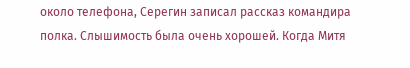около телефона, Серегин записал рассказ командира полка. Слышимость была очень хорошей. Когда Митя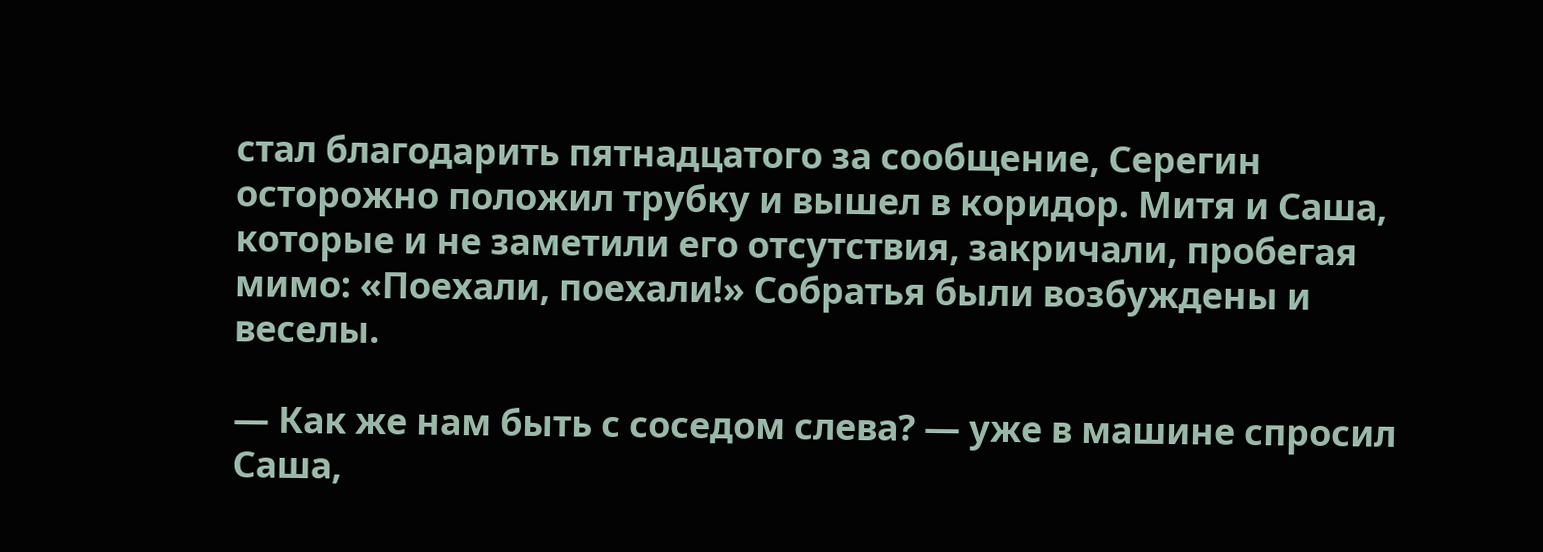стал благодарить пятнадцатого за сообщение, Серегин осторожно положил трубку и вышел в коридор. Митя и Саша, которые и не заметили его отсутствия, закричали, пробегая мимо: «Поехали, поехали!» Собратья были возбуждены и веселы.

— Как же нам быть с соседом слева? — уже в машине спросил Саша,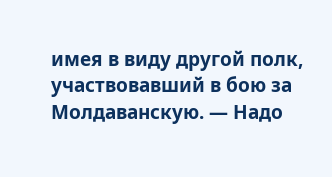имея в виду другой полк, участвовавший в бою за Молдаванскую. — Надо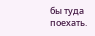бы туда поехать.